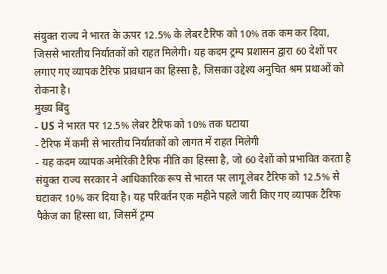संयुक्त राज्य ने भारत के ऊपर 12.5% के लेबर टैरिफ को 10% तक कम कर दिया, जिससे भारतीय निर्यातकों को राहत मिलेगी। यह कदम ट्रम्प प्रशासन द्वारा 60 देशों पर लगाए गए व्यापक टैरिफ प्रावधान का हिस्सा है, जिसका उद्देश्य अनुचित श्रम प्रथाओं को रोकना है।
मुख्य बिंदु
- US ने भारत पर 12.5% लेबर टैरिफ को 10% तक घटाया
- टैरिफ में कमी से भारतीय निर्यातकों को लागत में राहत मिलेगी
- यह कदम व्यापक अमेरिकी टैरिफ नीति का हिस्सा है, जो 60 देशों को प्रभावित करता है
संयुक्त राज्य सरकार ने आधिकारिक रूप से भारत पर लागू लेबर टैरिफ को 12.5% से घटाकर 10% कर दिया है। यह परिवर्तन एक महीने पहले जारी किए गए व्यापक टैरिफ पैकेज का हिस्सा था, जिसमें ट्रम्प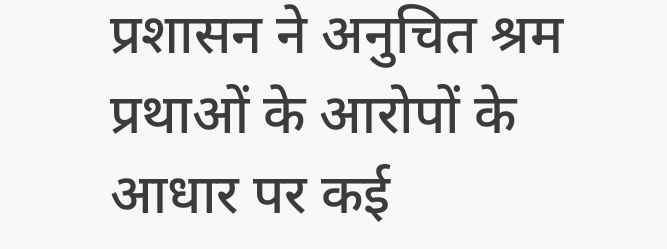प्रशासन ने अनुचित श्रम प्रथाओं के आरोपों के आधार पर कई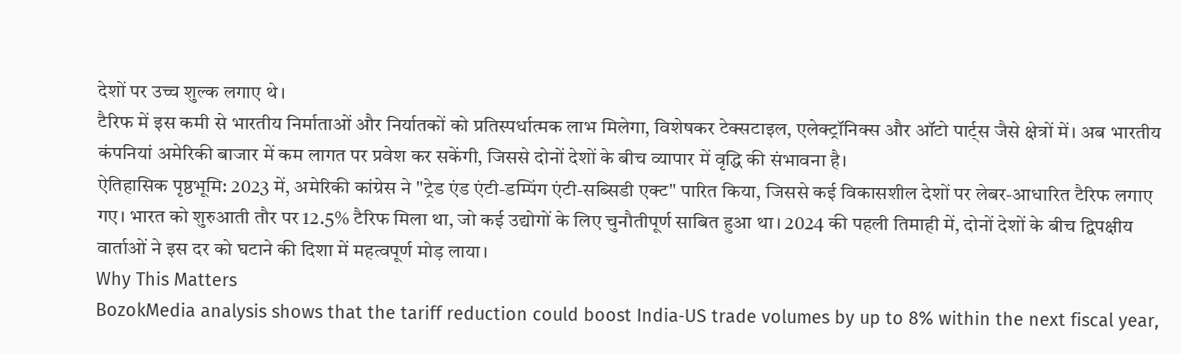देशों पर उच्च शुल्क लगाए थे।
टैरिफ में इस कमी से भारतीय निर्माताओं और निर्यातकों को प्रतिस्पर्धात्मक लाभ मिलेगा, विशेषकर टेक्सटाइल, एलेक्ट्रॉनिक्स और ऑटो पार्ट्स जैसे क्षेत्रों में। अब भारतीय कंपनियां अमेरिकी बाजार में कम लागत पर प्रवेश कर सकेंगी, जिससे दोनों देशों के बीच व्यापार में वृद्धि की संभावना है।
ऐतिहासिक पृष्ठभूमि: 2023 में, अमेरिकी कांग्रेस ने "ट्रेड एंड एंटी-डम्पिंग एंटी-सब्सिडी एक्ट" पारित किया, जिससे कई विकासशील देशों पर लेबर-आधारित टैरिफ लगाए गए। भारत को शुरुआती तौर पर 12.5% टैरिफ मिला था, जो कई उद्योगों के लिए चुनौतीपूर्ण साबित हुआ था। 2024 की पहली तिमाही में, दोनों देशों के बीच द्विपक्षीय वार्ताओं ने इस दर को घटाने की दिशा में महत्वपूर्ण मोड़ लाया।
Why This Matters
BozokMedia analysis shows that the tariff reduction could boost India‑US trade volumes by up to 8% within the next fiscal year,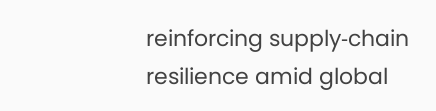reinforcing supply‑chain resilience amid global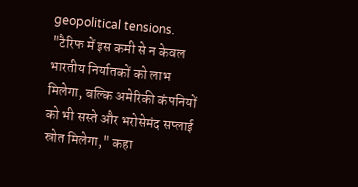geopolitical tensions.
"टैरिफ में इस कमी से न केवल भारतीय निर्यातकों को लाभ मिलेगा, बल्कि अमेरिकी कंपनियों को भी सस्ते और भरोसेमंद सप्लाई स्रोत मिलेगा," कहा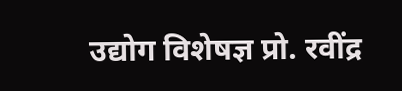उद्योग विशेषज्ञ प्रो. रवींद्र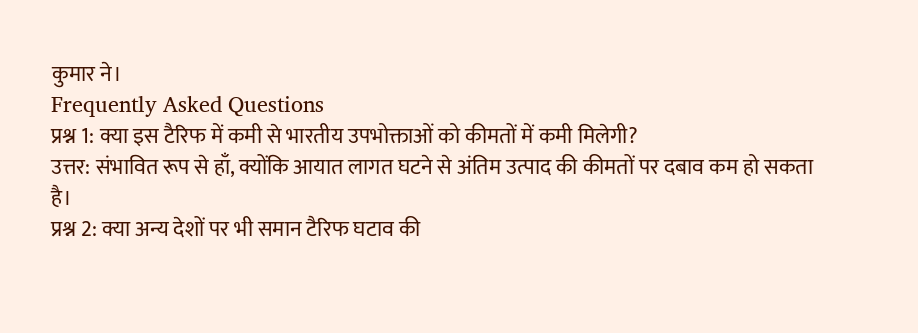कुमार ने।
Frequently Asked Questions
प्रश्न 1: क्या इस टैरिफ में कमी से भारतीय उपभोक्ताओं को कीमतों में कमी मिलेगी?
उत्तर: संभावित रूप से हाँ, क्योंकि आयात लागत घटने से अंतिम उत्पाद की कीमतों पर दबाव कम हो सकता है।
प्रश्न 2: क्या अन्य देशों पर भी समान टैरिफ घटाव की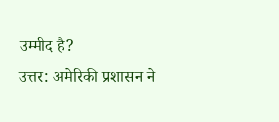उम्मीद है?
उत्तर: अमेरिकी प्रशासन ने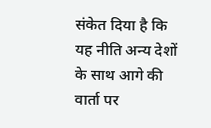संकेत दिया है कि यह नीति अन्य देशों के साथ आगे की वार्ता पर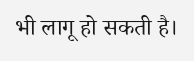भी लागू हो सकती है।